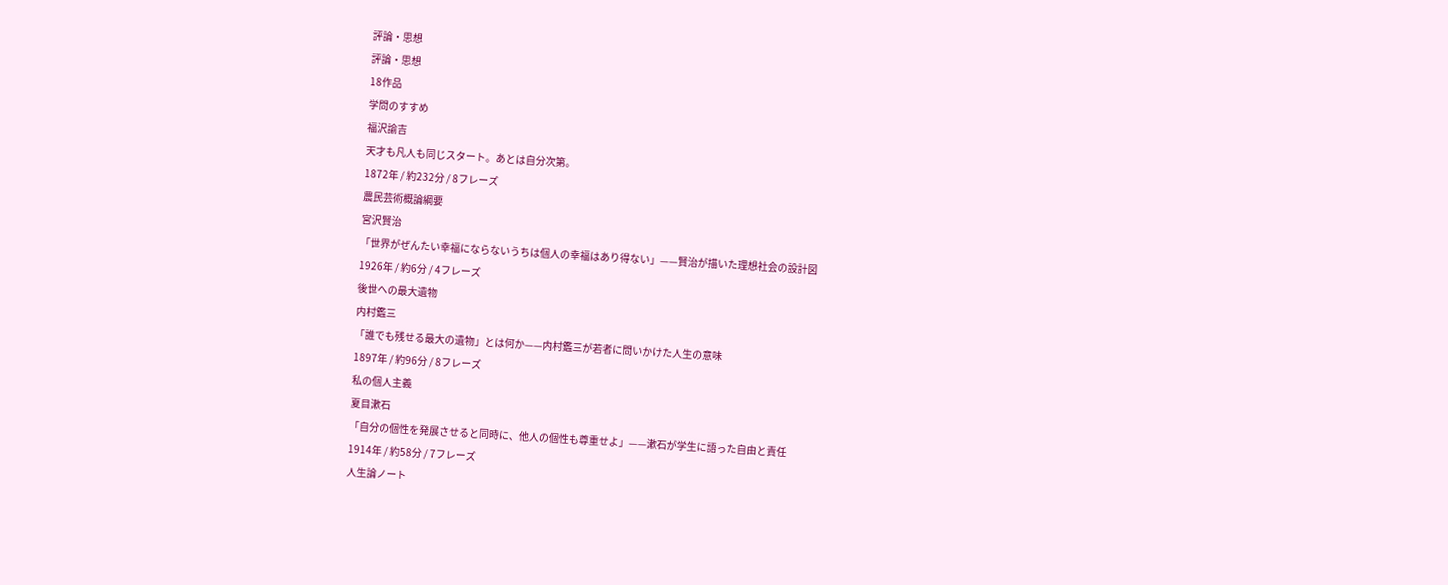評論・思想
評論・思想
18作品
学問のすすめ
福沢諭吉
天才も凡人も同じスタート。あとは自分次第。
1872年 / 約232分 / 8フレーズ
農民芸術概論綱要
宮沢賢治
「世界がぜんたい幸福にならないうちは個人の幸福はあり得ない」——賢治が描いた理想社会の設計図
1926年 / 約6分 / 4フレーズ
後世への最大遺物
内村鑑三
「誰でも残せる最大の遺物」とは何か——内村鑑三が若者に問いかけた人生の意味
1897年 / 約96分 / 8フレーズ
私の個人主義
夏目漱石
「自分の個性を発展させると同時に、他人の個性も尊重せよ」——漱石が学生に語った自由と責任
1914年 / 約58分 / 7フレーズ
人生論ノート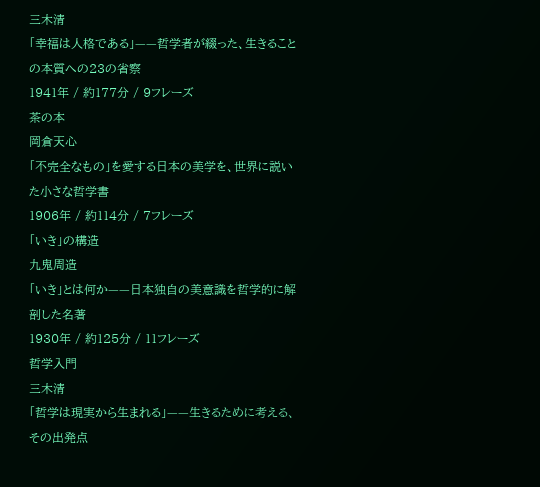三木清
「幸福は人格である」——哲学者が綴った、生きることの本質への23の省察
1941年 / 約177分 / 9フレーズ
茶の本
岡倉天心
「不完全なもの」を愛する日本の美学を、世界に説いた小さな哲学書
1906年 / 約114分 / 7フレーズ
「いき」の構造
九鬼周造
「いき」とは何か——日本独自の美意識を哲学的に解剖した名著
1930年 / 約125分 / 11フレーズ
哲学入門
三木清
「哲学は現実から生まれる」——生きるために考える、その出発点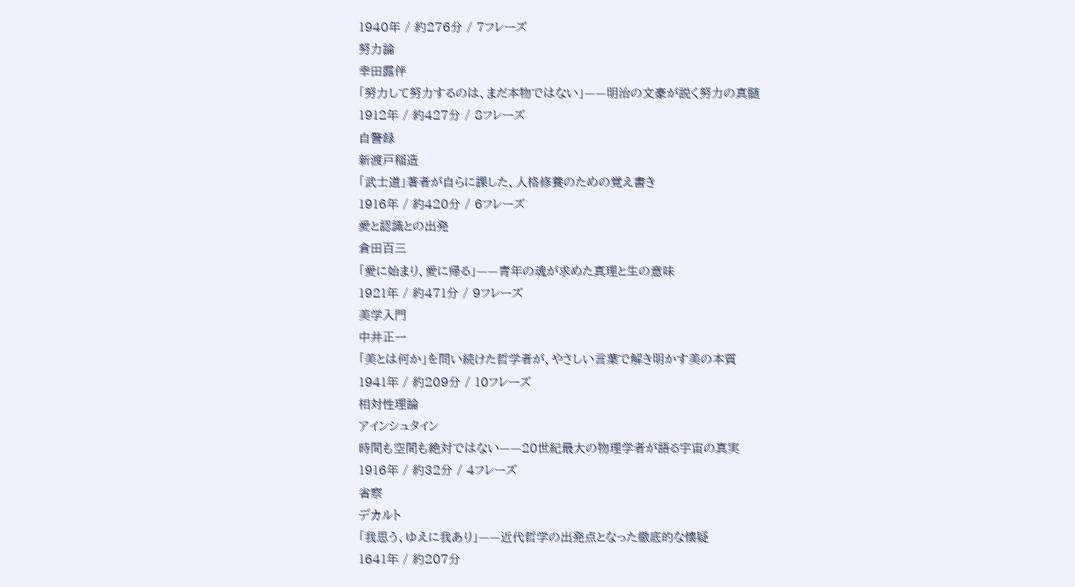1940年 / 約276分 / 7フレーズ
努力論
幸田露伴
「努力して努力するのは、まだ本物ではない」——明治の文豪が説く努力の真髄
1912年 / 約427分 / 8フレーズ
自警録
新渡戸稲造
「武士道」著者が自らに課した、人格修養のための覚え書き
1916年 / 約420分 / 6フレーズ
愛と認識との出発
倉田百三
「愛に始まり、愛に帰る」——青年の魂が求めた真理と生の意味
1921年 / 約471分 / 9フレーズ
美学入門
中井正一
「美とは何か」を問い続けた哲学者が、やさしい言葉で解き明かす美の本質
1941年 / 約209分 / 10フレーズ
相対性理論
アインシュタイン
時間も空間も絶対ではない——20世紀最大の物理学者が語る宇宙の真実
1916年 / 約32分 / 4フレーズ
省察
デカルト
「我思う、ゆえに我あり」——近代哲学の出発点となった徹底的な懐疑
1641年 / 約207分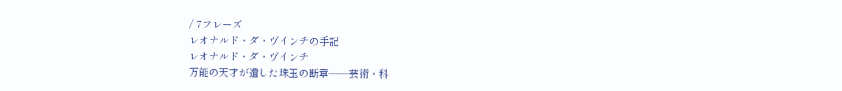/ 7フレーズ
レオナルド・ダ・ヴインチの手記
レオナルド・ダ・ヴインチ
万能の天才が遺した珠玉の断章——芸術・科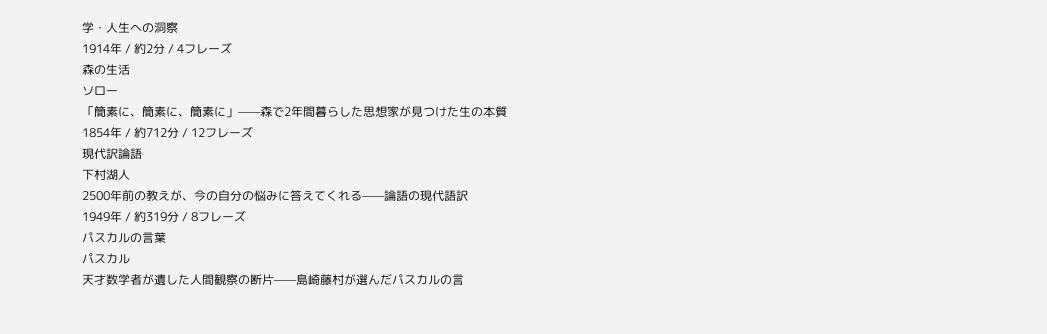学・人生への洞察
1914年 / 約2分 / 4フレーズ
森の生活
ソロー
「簡素に、簡素に、簡素に」——森で2年間暮らした思想家が見つけた生の本質
1854年 / 約712分 / 12フレーズ
現代訳論語
下村湖人
2500年前の教えが、今の自分の悩みに答えてくれる——論語の現代語訳
1949年 / 約319分 / 8フレーズ
パスカルの言葉
パスカル
天才数学者が遺した人間観察の断片——島崎藤村が選んだパスカルの言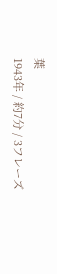葉
1943年 / 約7分 / 3フレーズ